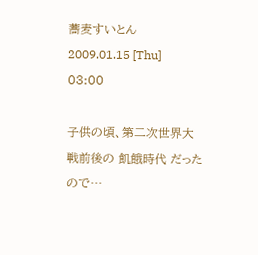蕎麦すいとん
2009.01.15 [Thu] 03:00

子供の頃、第二次世界大戦前後の 飢餓時代 だったので…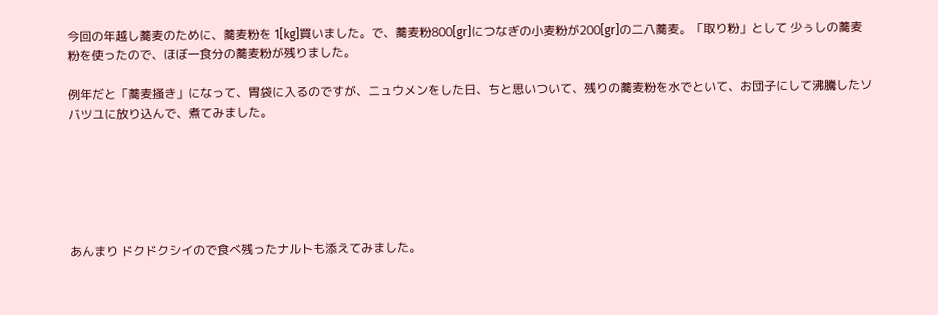今回の年越し蕎麦のために、蕎麦粉を 1[kg]買いました。で、蕎麦粉800[gr]につなぎの小麦粉が200[gr]の二八蕎麦。「取り粉」として 少ぅしの蕎麦粉を使ったので、ほぼ一食分の蕎麦粉が残りました。

例年だと「蕎麦掻き」になって、胃袋に入るのですが、ニュウメンをした日、ちと思いついて、残りの蕎麦粉を水でといて、お団子にして沸騰したソバツユに放り込んで、煮てみました。






あんまり ドクドクシイので食べ残ったナルトも添えてみました。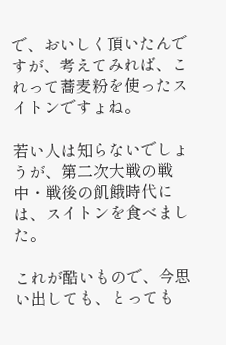で、おいしく頂いたんですが、考えてみれば、これって蕎麦粉を使ったスイトンですょね。

若い人は知らないでしょうが、第二次大戦の戦中・戦後の飢餓時代には、スイトンを食べました。

これが酷いもので、今思い出しても、とっても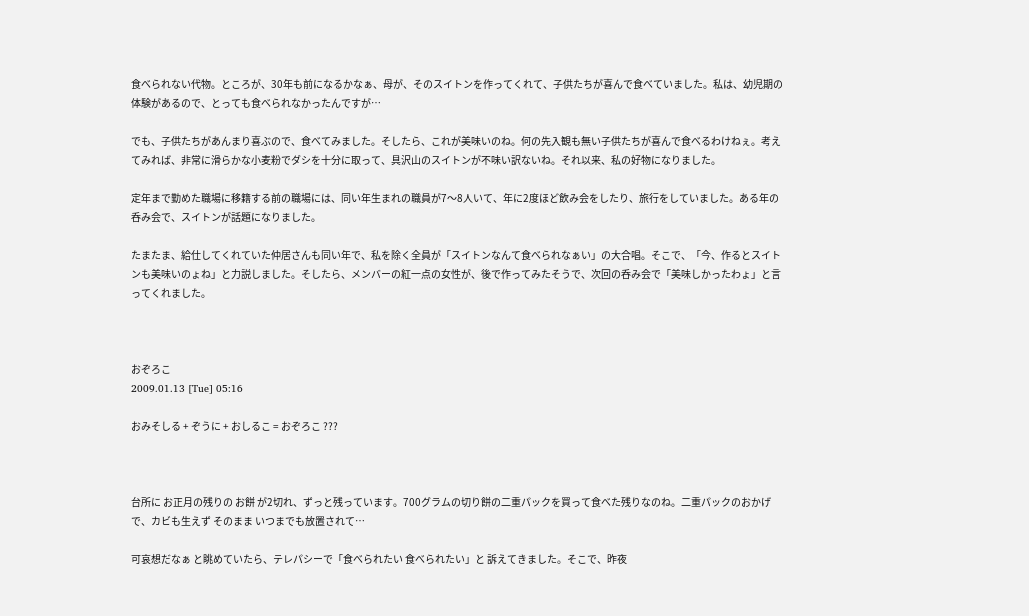食べられない代物。ところが、30年も前になるかなぁ、母が、そのスイトンを作ってくれて、子供たちが喜んで食べていました。私は、幼児期の体験があるので、とっても食べられなかったんですが…

でも、子供たちがあんまり喜ぶので、食べてみました。そしたら、これが美味いのね。何の先入観も無い子供たちが喜んで食べるわけねぇ。考えてみれば、非常に滑らかな小麦粉でダシを十分に取って、具沢山のスイトンが不味い訳ないね。それ以来、私の好物になりました。

定年まで勤めた職場に移籍する前の職場には、同い年生まれの職員が7〜8人いて、年に2度ほど飲み会をしたり、旅行をしていました。ある年の呑み会で、スイトンが話題になりました。

たまたま、給仕してくれていた仲居さんも同い年で、私を除く全員が「スイトンなんて食べられなぁい」の大合唱。そこで、「今、作るとスイトンも美味いのょね」と力説しました。そしたら、メンバーの紅一点の女性が、後で作ってみたそうで、次回の呑み会で「美味しかったわょ」と言ってくれました。



おぞろこ
2009.01.13 [Tue] 05:16

おみそしる + ぞうに + おしるこ = おぞろこ ???



台所に お正月の残りの お餅 が2切れ、ずっと残っています。700グラムの切り餅の二重パックを買って食べた残りなのね。二重パックのおかげで、カビも生えず そのまま いつまでも放置されて…

可哀想だなぁ と眺めていたら、テレパシーで「食べられたい 食べられたい」と 訴えてきました。そこで、昨夜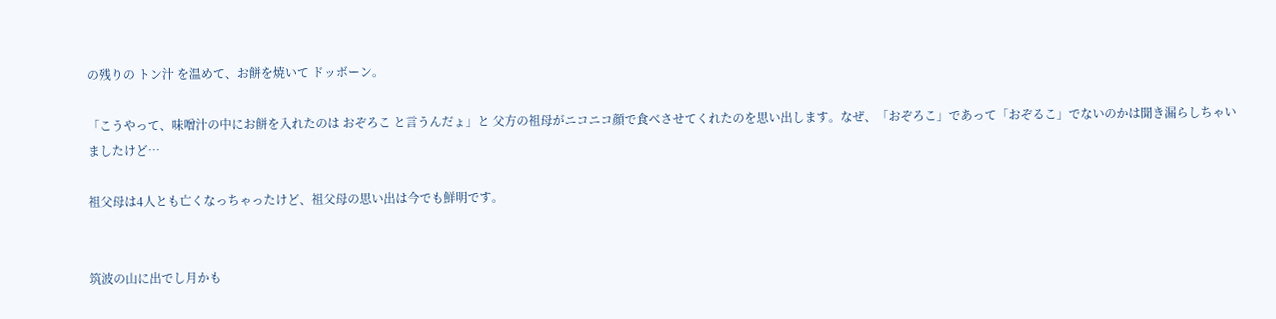の残りの トン汁 を温めて、お餅を焼いて ドッボーン。

「こうやって、味噌汁の中にお餅を入れたのは おぞろこ と言うんだょ」と 父方の祖母がニコニコ顔で食べさせてくれたのを思い出します。なぜ、「おぞろこ」であって「おぞるこ」でないのかは聞き漏らしちゃいましたけど…

祖父母は4人とも亡くなっちゃったけど、祖父母の思い出は今でも鮮明です。


筑波の山に出でし月かも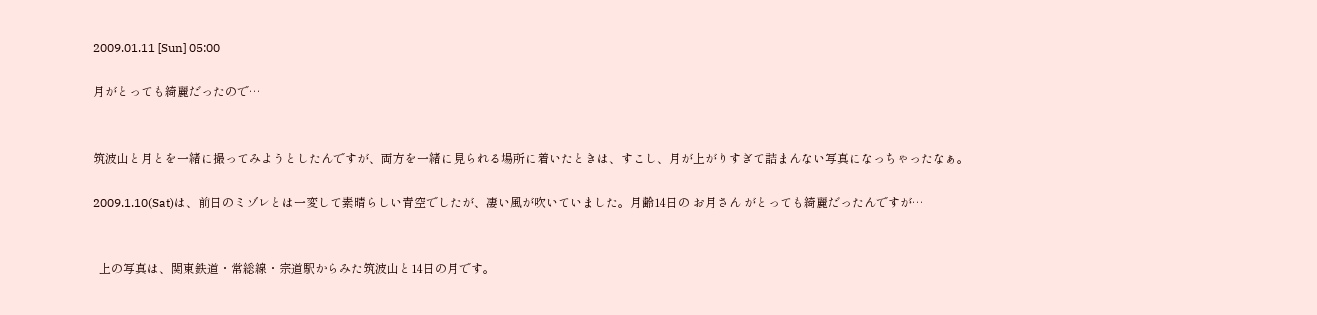2009.01.11 [Sun] 05:00

月がとっても綺麗だったので…


筑波山と月とを一緒に撮ってみようとしたんですが、両方を一緒に見られる場所に着いたときは、すこし、月が上がりすぎて詰まんない写真になっちゃったなぁ。

2009.1.10(Sat)は、前日のミゾレとは一変して素晴らしい青空でしたが、凄い風が吹いていました。月齢14日の お月さん がとっても綺麗だったんですが…


  上の写真は、関東鉄道・常総線・宗道駅からみた筑波山と14日の月です。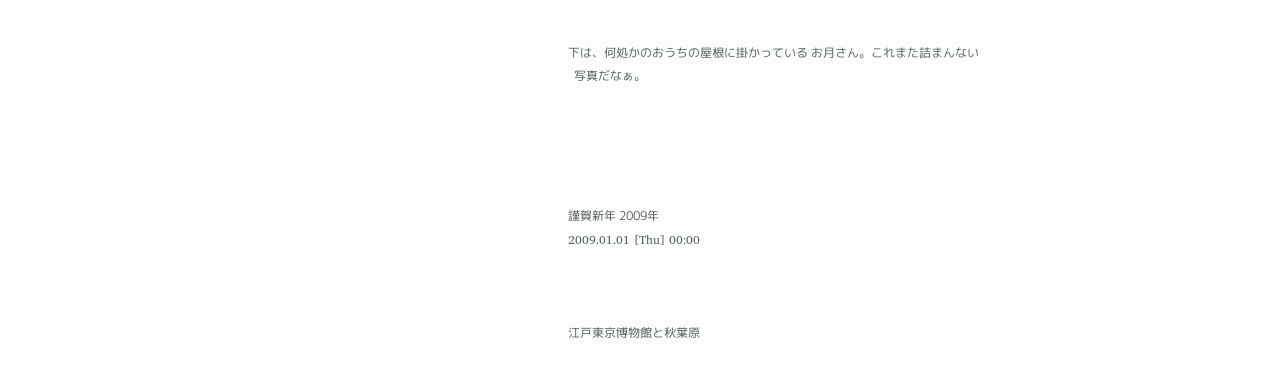下は、何処かのおうちの屋根に掛かっている お月さん。これまた詰まんない
  写真だなぁ。





謹賀新年 2009年
2009.01.01 [Thu] 00:00



江戸東京博物館と秋葉原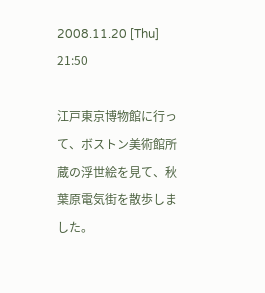2008.11.20 [Thu] 21:50

江戸東京博物館に行って、ボストン美術館所蔵の浮世絵を見て、秋葉原電気街を散歩しました。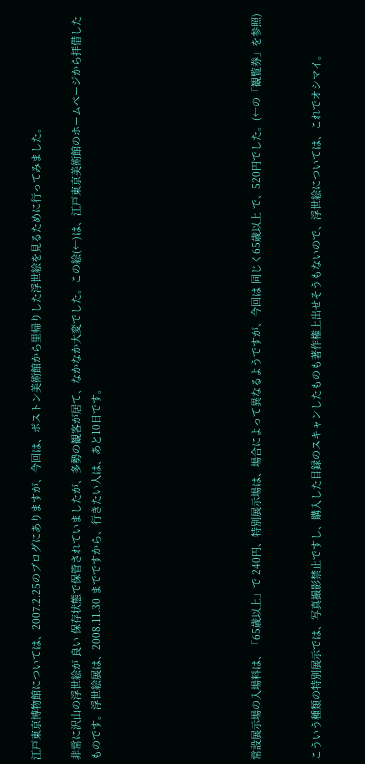江戸東京博物館については、2007.2.25のブログにありますが、今回は、ボストン美術館から里帰りした浮世絵を見るために行ってみました。

非常に沢山の浮世絵が 良い 保存状態で保管されていましたが、多勢の観客が居て、なかなか大変でした。この絵(←)は、江戸東京美術館のホームページから拝借したものです。浮世絵展は、2008.11.30 までですから、行きたい人は、あと10日です。







常設展示場の入場料は、「65歳以上」で 240円、特別展示場は、場合によって異なるようですが、今回は 同じく65歳以上 で、520円でした。(←の「観覧券」を参照)


こういう種類の特別展示では、写真撮影禁止ですし、購入した目録のスキャンしたものも著作権上出せそうもないので、浮世絵については、これでオシマイ。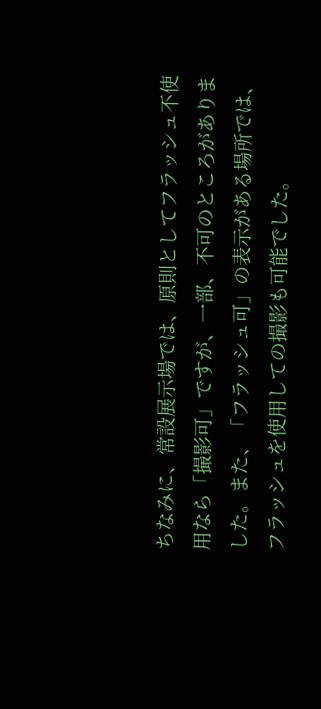ちなみに、常設展示場では、原則としてフラッシュ不使用なら「撮影可」ですが、一部、不可のところがありました。また、「フラッシュ可」の表示がある場所では、フラッシュを使用しての撮影も可能でした。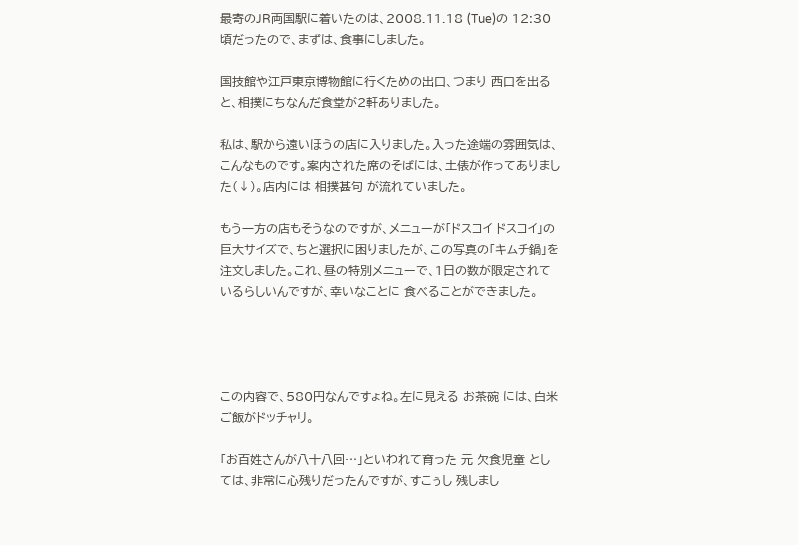最寄のJR両国駅に着いたのは、2008.11.18 (Tue)の 12:30頃だったので、まずは、食事にしました。

国技館や江戸東京博物館に行くための出口、つまり 西口を出ると、相撲にちなんだ食堂が2軒ありました。

私は、駅から遠いほうの店に入りました。入った途端の雰囲気は、こんなものです。案内された席のそばには、土俵が作ってありました(↓)。店内には 相撲甚句 が流れていました。

もう一方の店もそうなのですが、メニューが「ドスコイ ドスコイ」の巨大サイズで、ちと選択に困りましたが、この写真の「キムチ鍋」を注文しました。これ、昼の特別メニューで、1日の数が限定されているらしいんですが、幸いなことに 食べることができました。




この内容で、580円なんですょね。左に見える お茶碗 には、白米ご飯がドッチャリ。

「お百姓さんが八十八回…」といわれて育った 元 欠食児童 としては、非常に心残りだったんですが、すこぅし 残しまし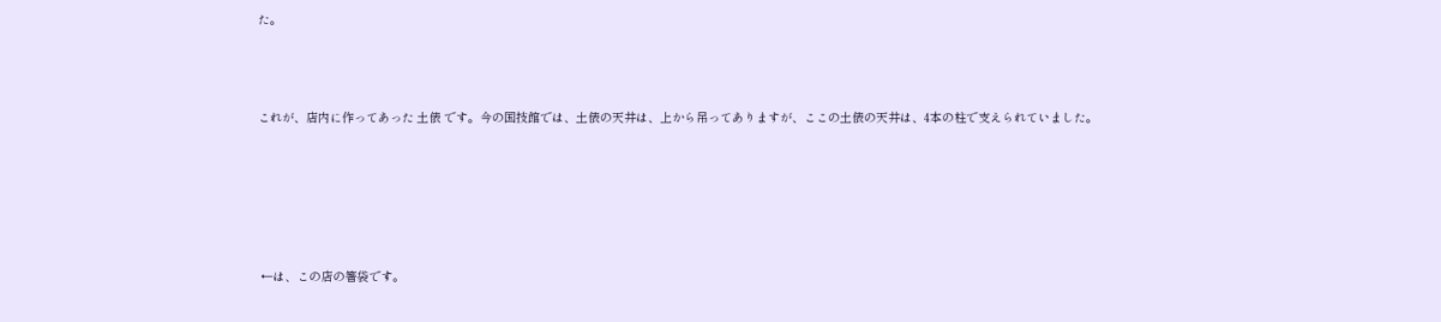た。




これが、店内に作ってあった 土俵 です。今の国技館では、土俵の天井は、上から吊ってありますが、ここの土俵の天井は、4本の柱で支えられていました。







 ←は、この店の箸袋です。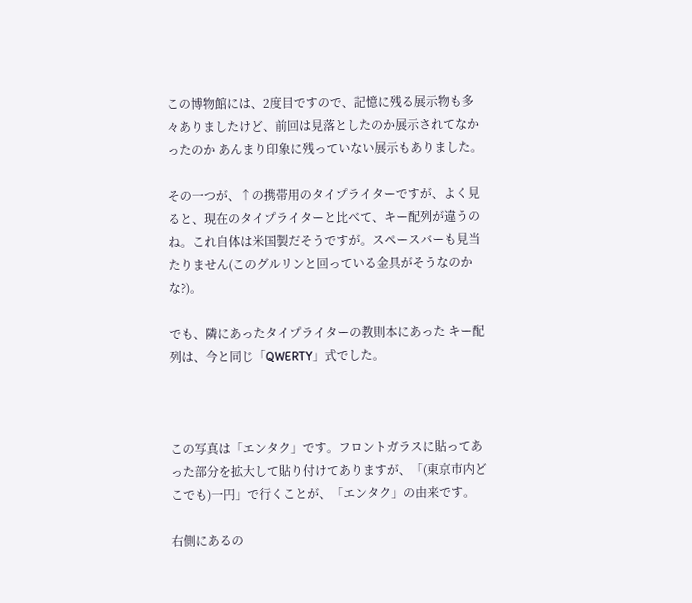この博物館には、2度目ですので、記憶に残る展示物も多々ありましたけど、前回は見落としたのか展示されてなかったのか あんまり印象に残っていない展示もありました。

その一つが、↑の携帯用のタイプライターですが、よく見ると、現在のタイプライターと比べて、キー配列が違うのね。これ自体は米国製だそうですが。スペースバーも見当たりません(このグルリンと回っている金具がそうなのかな?)。

でも、隣にあったタイプライターの教則本にあった キー配列は、今と同じ「QWERTY」式でした。



この写真は「エンタク」です。フロントガラスに貼ってあった部分を拡大して貼り付けてありますが、「(東京市内どこでも)一円」で行くことが、「エンタク」の由来です。

右側にあるの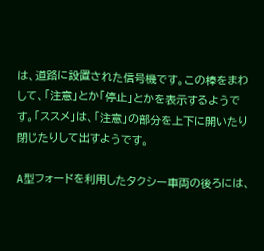は、道路に設置された信号機です。この棒をまわして、「注意」とか「停止」とかを表示するようです。「ススメ」は、「注意」の部分を上下に開いたり閉じたりして出すようです。

A型フォードを利用したタクシー車両の後ろには、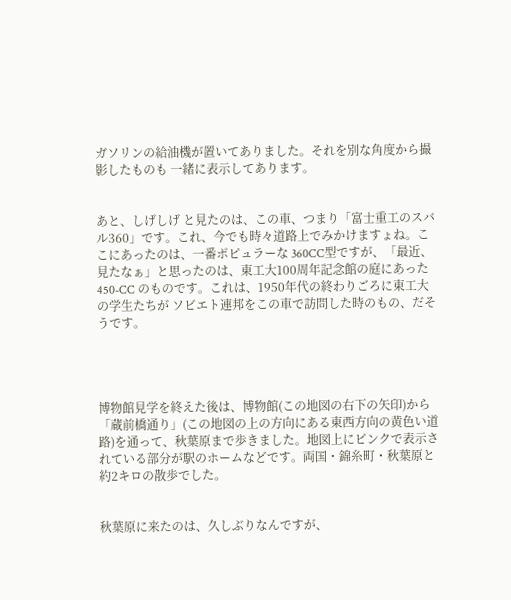ガソリンの給油機が置いてありました。それを別な角度から撮影したものも 一緒に表示してあります。


あと、しげしげ と見たのは、この車、つまり「富士重工のスバル360」です。これ、今でも時々道路上でみかけますょね。ここにあったのは、一番ポピュラーな 360CC型ですが、「最近、見たなぁ」と思ったのは、東工大100周年記念館の庭にあった 450-CC のものです。これは、1950年代の終わりごろに東工大の学生たちが ソビエト連邦をこの車で訪問した時のもの、だそうです。




博物館見学を終えた後は、博物館(この地図の右下の矢印)から「蔵前橋通り」(この地図の上の方向にある東西方向の黄色い道路)を通って、秋葉原まで歩きました。地図上にピンクで表示されている部分が駅のホームなどです。両国・錦糸町・秋葉原と 約2キロの散歩でした。


秋葉原に来たのは、久しぶりなんですが、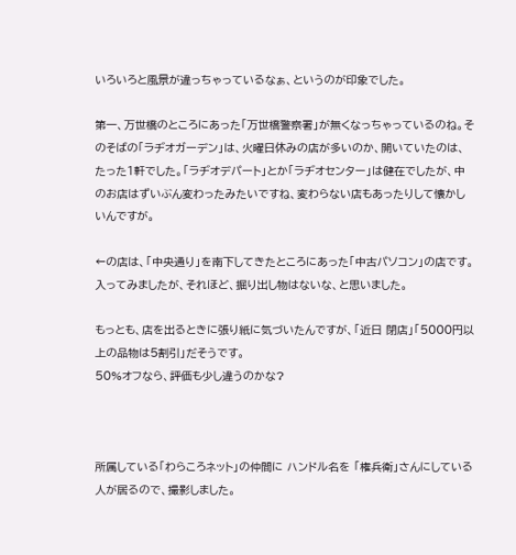いろいろと風景が違っちゃっているなぁ、というのが印象でした。

第一、万世橋のところにあった「万世橋警察署」が無くなっちゃっているのね。そのそばの「ラヂオガーデン」は、火曜日休みの店が多いのか、開いていたのは、たった1軒でした。「ラヂオデパート」とか「ラヂオセンター」は健在でしたが、中のお店はずいぶん変わったみたいですね、変わらない店もあったりして懐かしいんですが。

←の店は、「中央通り」を南下してきたところにあった「中古パソコン」の店です。入ってみましたが、それほど、掘り出し物はないな、と思いました。

もっとも、店を出るときに張り紙に気づいたんですが、「近日 閉店」「5000円以上の品物は5割引」だそうです。
50%オフなら、評価も少し違うのかな?



所属している「わらころネット」の仲間に ハンドル名を 「権兵衛」さんにしている人が居るので、撮影しました。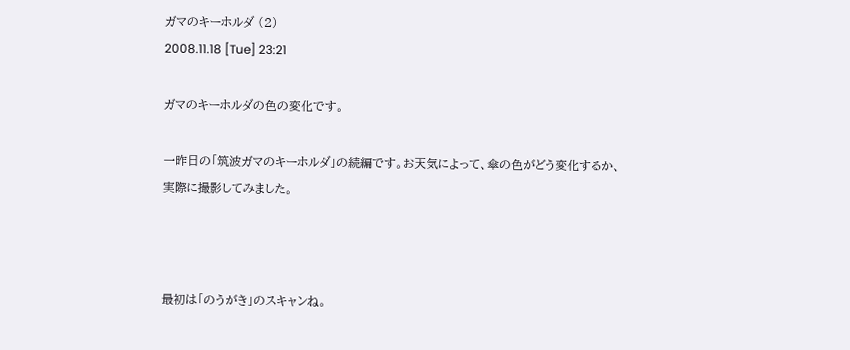ガマのキーホルダ (2)
2008.11.18 [Tue] 23:21

ガマのキーホルダの色の変化です。

一昨日の「筑波ガマのキーホルダ」の続編です。お天気によって、傘の色がどう変化するか、実際に撮影してみました。



最初は「のうがき」のスキャンね。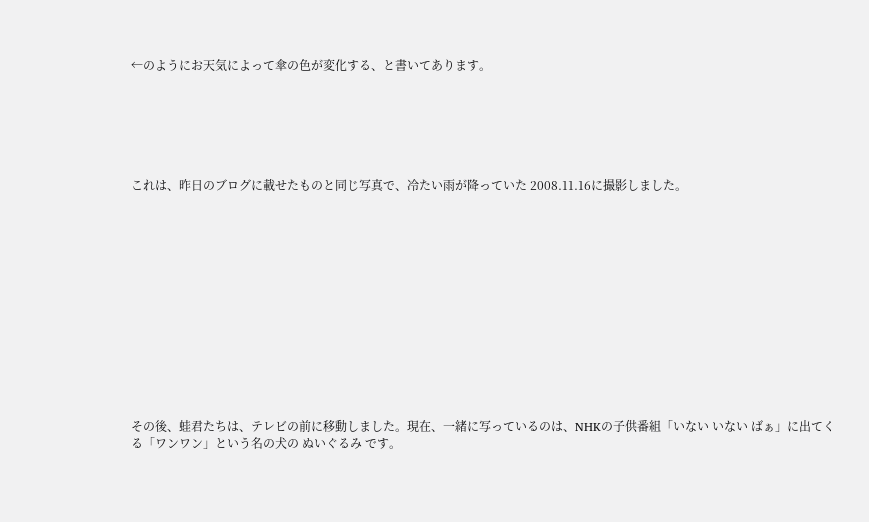←のようにお天気によって傘の色が変化する、と書いてあります。






これは、昨日のブログに載せたものと同じ写真で、冷たい雨が降っていた 2008.11.16に撮影しました。













その後、蛙君たちは、テレビの前に移動しました。現在、一緒に写っているのは、NHKの子供番組「いない いない ばぁ」に出てくる「ワンワン」という名の犬の ぬいぐるみ です。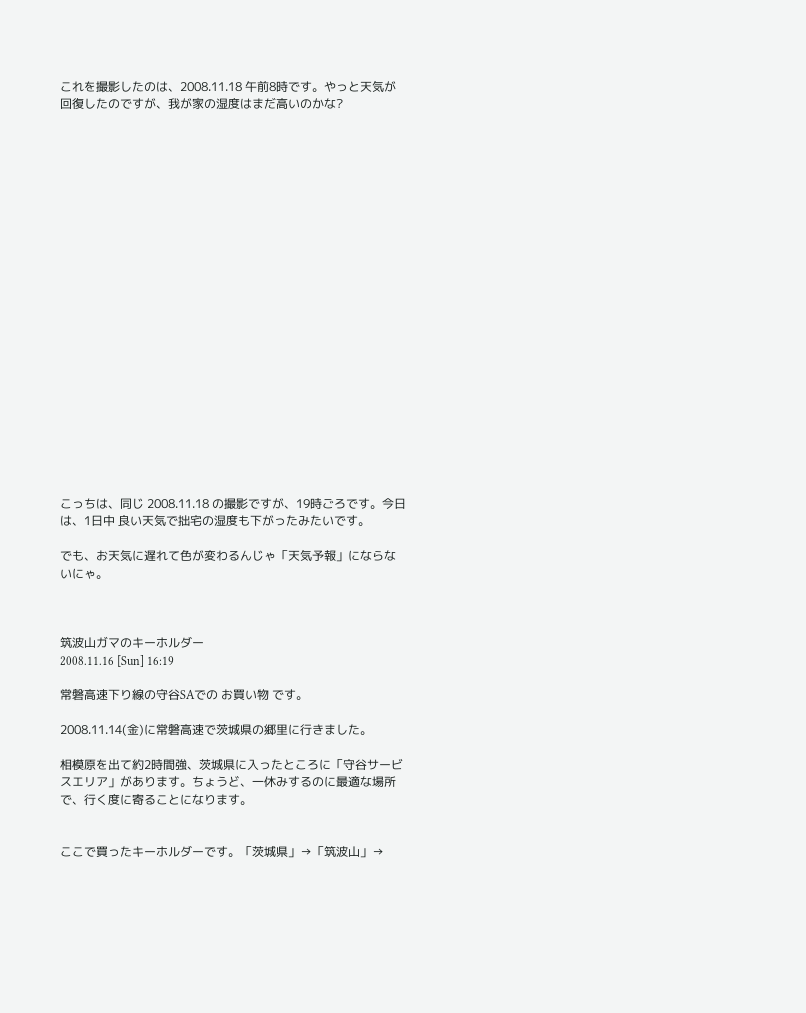これを撮影したのは、2008.11.18 午前8時です。やっと天気が回復したのですが、我が家の湿度はまだ高いのかな?






















こっちは、同じ 2008.11.18 の撮影ですが、19時ごろです。今日は、1日中 良い天気で拙宅の湿度も下がったみたいです。

でも、お天気に遅れて色が変わるんじゃ「天気予報」にならないにゃ。



筑波山ガマのキーホルダー
2008.11.16 [Sun] 16:19

常磐高速下り線の守谷SAでの お買い物 です。

2008.11.14(金)に常磐高速で茨城県の郷里に行きました。

相模原を出て約2時間強、茨城県に入ったところに「守谷サービスエリア」があります。ちょうど、一休みするのに最適な場所で、行く度に寄ることになります。


ここで買ったキーホルダーです。「茨城県」→「筑波山」→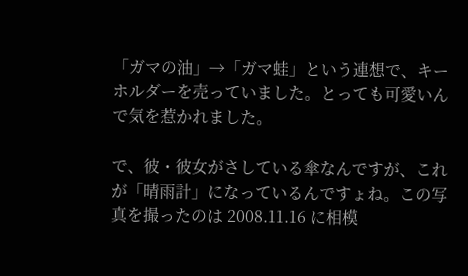「ガマの油」→「ガマ蛙」という連想で、キーホルダーを売っていました。とっても可愛いんで気を惹かれました。

で、彼・彼女がさしている傘なんですが、これが「晴雨計」になっているんですょね。この写真を撮ったのは 2008.11.16 に相模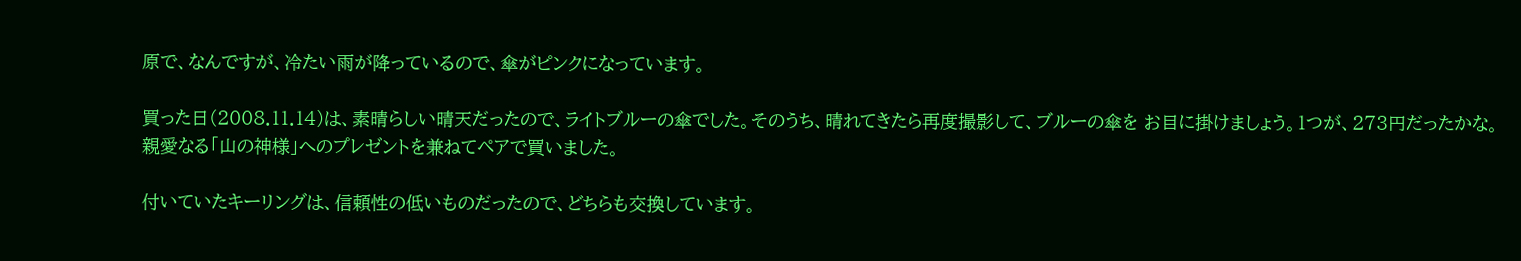原で、なんですが、冷たい雨が降っているので、傘がピンクになっています。

買った日(2008.11.14)は、素晴らしい晴天だったので、ライトブルーの傘でした。そのうち、晴れてきたら再度撮影して、ブルーの傘を お目に掛けましょう。1つが、273円だったかな。親愛なる「山の神様」へのプレゼントを兼ねてペアで買いました。

付いていたキーリングは、信頼性の低いものだったので、どちらも交換しています。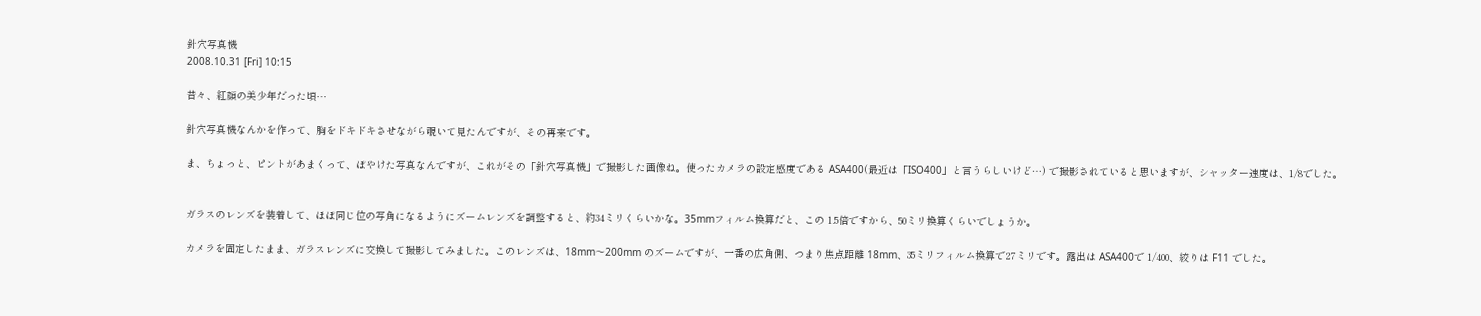針穴写真機
2008.10.31 [Fri] 10:15

昔々、紅顔の美少年だった頃…

針穴写真機なんかを作って、胸をドキドキさせながら覗いて見たんですが、その再来です。

ま、ちょっと、ピントがあまくって、ぼやけた写真なんですが、これがその「針穴写真機」で撮影した画像ね。使ったカメラの設定感度である ASA400(最近は「ISO400」と言うらしいけど…) で撮影されていると思いますが、シャッター速度は、1/8でした。


ガラスのレンズを装着して、ほぼ同じ位の写角になるようにズームレンズを調整すると、約34ミリくらいかな。35mmフィルム換算だと、この 1.5倍ですから、50ミリ換算くらいでしょうか。

カメラを固定したまま、ガラスレンズに交換して撮影してみました。このレンズは、18mm〜200mm のズームですが、一番の広角側、つまり焦点距離 18mm、35ミリフィルム換算で27ミリです。露出は ASA400で 1/400、絞りは F11 でした。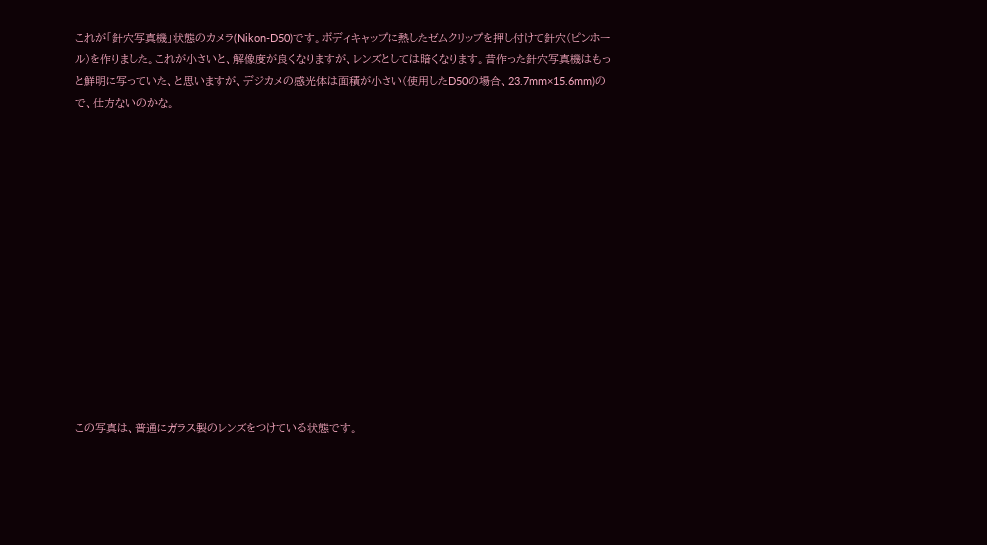これが「針穴写真機」状態のカメラ(Nikon-D50)です。ボディキャップに熱したゼムクリップを押し付けて針穴(ピンホール)を作りました。これが小さいと、解像度が良くなりますが、レンズとしては暗くなります。昔作った針穴写真機はもっと鮮明に写っていた、と思いますが、デジカメの感光体は面積が小さい(使用したD50の場合、23.7mm×15.6mm)ので、仕方ないのかな。














この写真は、普通にガラス製のレンズをつけている状態です。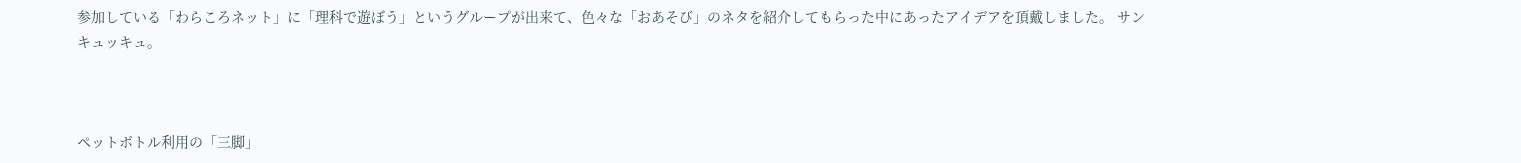参加している「わらころネット」に「理科で遊ぼう」というグループが出来て、色々な「おあそび」のネタを紹介してもらった中にあったアイデアを頂戴しました。 サンキュッキュ。



ペットボトル利用の「三脚」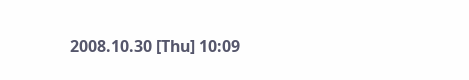2008.10.30 [Thu] 10:09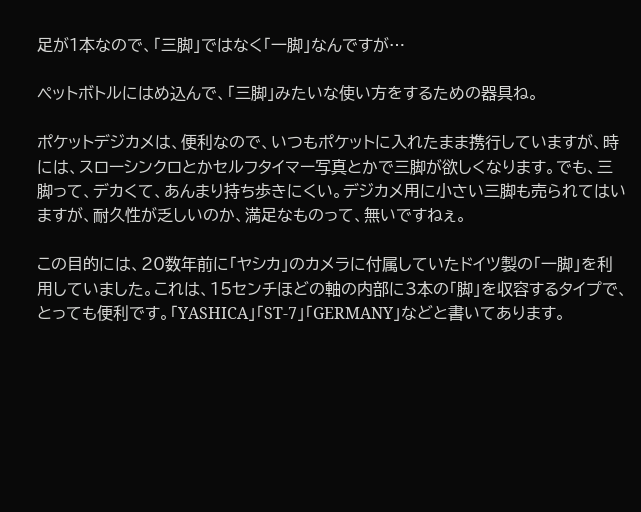足が1本なので、「三脚」ではなく「一脚」なんですが…

ペットボトルにはめ込んで、「三脚」みたいな使い方をするための器具ね。

ポケットデジカメは、便利なので、いつもポケットに入れたまま携行していますが、時には、スローシンクロとかセルフタイマー写真とかで三脚が欲しくなります。でも、三脚って、デカくて、あんまり持ち歩きにくい。デジカメ用に小さい三脚も売られてはいますが、耐久性が乏しいのか、満足なものって、無いですねぇ。

この目的には、20数年前に「ヤシカ」のカメラに付属していたドイツ製の「一脚」を利用していました。これは、15センチほどの軸の内部に3本の「脚」を収容するタイプで、とっても便利です。「YASHICA」「ST-7」「GERMANY」などと書いてあります。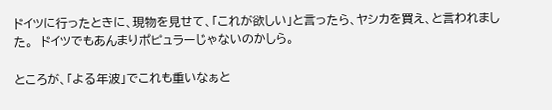ドイツに行ったときに、現物を見せて、「これが欲しい」と言ったら、ヤシカを買え、と言われました。  ドイツでもあんまりポピュラーじゃないのかしら。

ところが、「よる年波」でこれも重いなぁと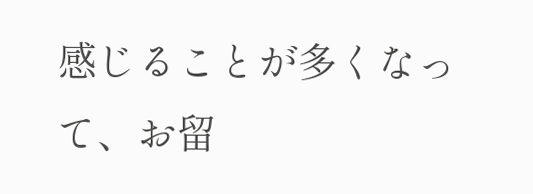感じることが多くなって、お留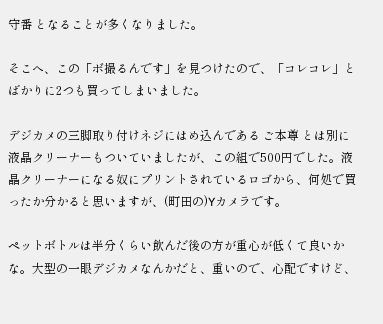守番 となることが多くなりました。

そこへ、この「ボ撮るんです」を見つけたので、「コレコレ」とばかりに2つも買ってしまいました。

デジカメの三脚取り付けネジにはめ込んである ご本尊 とは別に液晶クリーナーもついていましたが、この組で500円でした。液晶クリーナーになる奴にプリントされているロゴから、何処で買ったか分かると思いますが、(町田の)Yカメラです。

ペットボトルは半分くらい飲んだ後の方が重心が低くて良いかな。大型の一眼デジカメなんかだと、重いので、心配ですけど、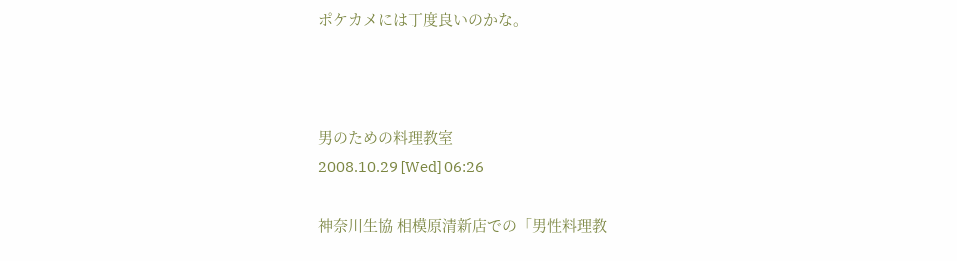ポケカメには丁度良いのかな。



男のための料理教室
2008.10.29 [Wed] 06:26

神奈川生協 相模原清新店での「男性料理教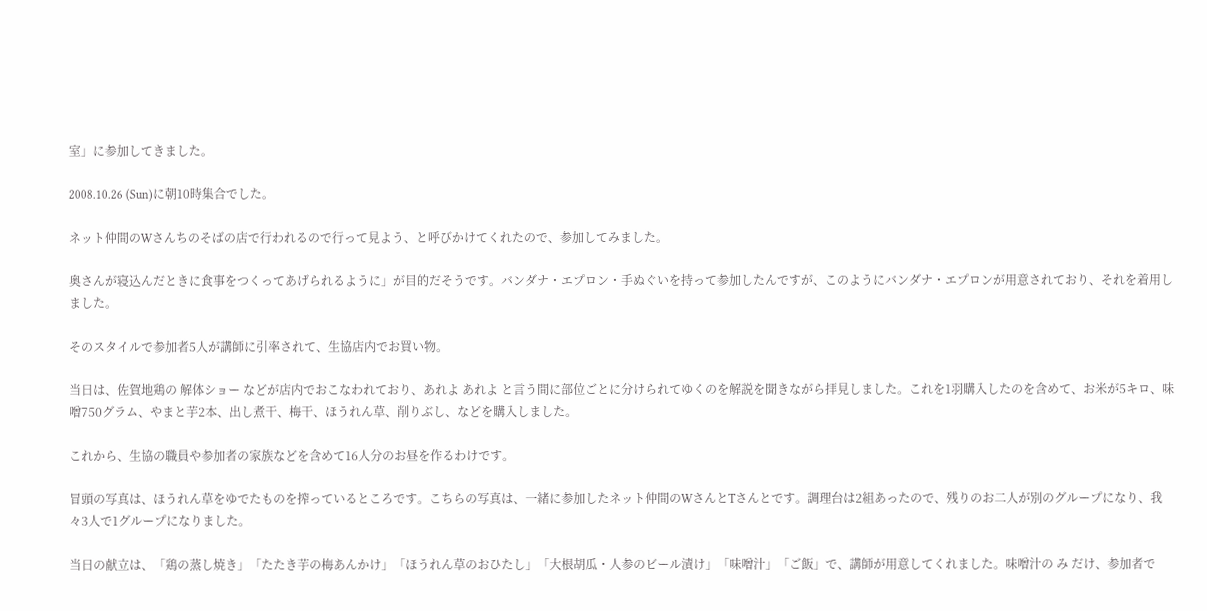室」に参加してきました。

2008.10.26 (Sun)に朝10時集合でした。

ネット仲間のWさんちのそばの店で行われるので行って見よう、と呼びかけてくれたので、参加してみました。

奥さんが寝込んだときに食事をつくってあげられるように」が目的だそうです。バンダナ・エプロン・手ぬぐいを持って参加したんですが、このようにバンダナ・エプロンが用意されており、それを着用しました。

そのスタイルで参加者5人が講師に引率されて、生協店内でお買い物。

当日は、佐賀地鶏の 解体ショー などが店内でおこなわれており、あれよ あれよ と言う間に部位ごとに分けられてゆくのを解説を聞きながら拝見しました。これを1羽購入したのを含めて、お米が5キロ、味噌750グラム、やまと芋2本、出し煮干、梅干、ほうれん草、削りぶし、などを購入しました。

これから、生協の職員や参加者の家族などを含めて16人分のお昼を作るわけです。

冒頭の写真は、ほうれん草をゆでたものを搾っているところです。こちらの写真は、一緒に参加したネット仲間のWさんとTさんとです。調理台は2組あったので、残りのお二人が別のグループになり、我々3人で1グループになりました。

当日の献立は、「鶏の蒸し焼き」「たたき芋の梅あんかけ」「ほうれん草のおひたし」「大根胡瓜・人参のビール漬け」「味噌汁」「ご飯」で、講師が用意してくれました。味噌汁の み だけ、参加者で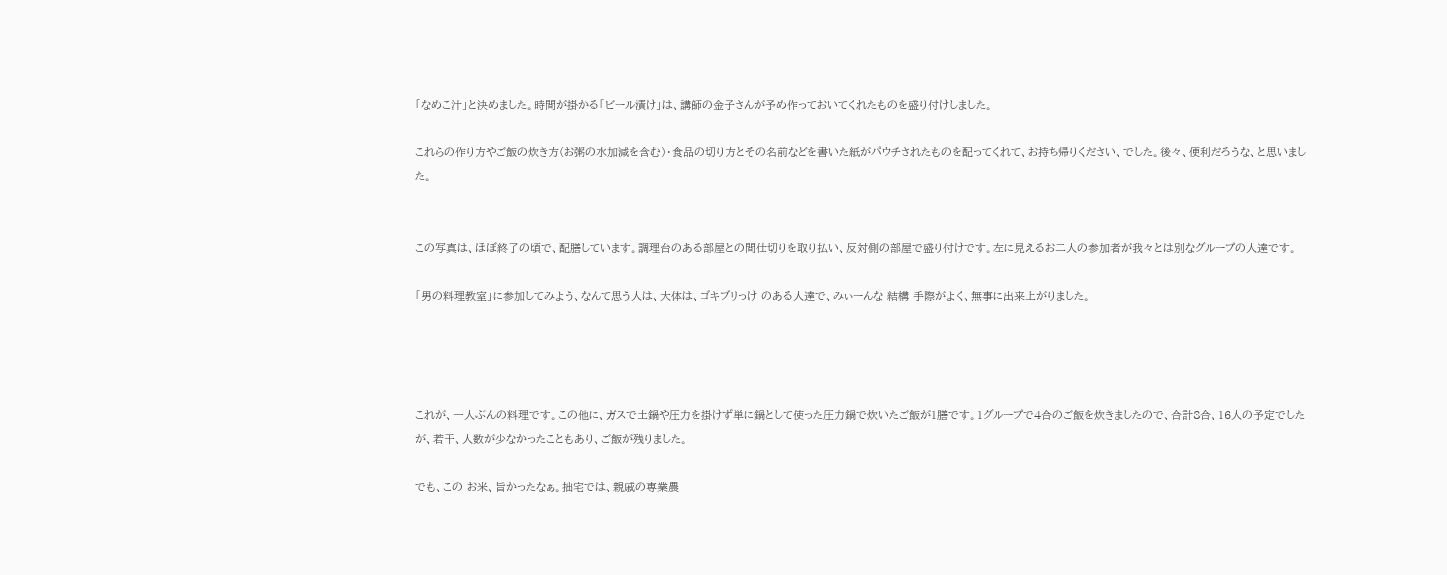「なめこ汁」と決めました。時間が掛かる「ビール漬け」は、講師の金子さんが予め作っておいてくれたものを盛り付けしました。

これらの作り方やご飯の炊き方(お粥の水加減を含む)・食品の切り方とその名前などを書いた紙がパウチされたものを配ってくれて、お持ち帰りください、でした。後々、便利だろうな、と思いました。


この写真は、ほぼ終了の頃で、配膳しています。調理台のある部屋との間仕切りを取り払い、反対側の部屋で盛り付けです。左に見えるお二人の参加者が我々とは別なグループの人達です。

「男の料理教室」に参加してみよう、なんて思う人は、大体は、ゴキブリっけ のある人達で、みぃーんな 結構 手際がよく、無事に出来上がりました。




これが、一人ぶんの料理です。この他に、ガスで土鍋や圧力を掛けず単に鍋として使った圧力鍋で炊いたご飯が1膳です。1グループで4合のご飯を炊きましたので、合計8合、16人の予定でしたが、若干、人数が少なかったこともあり、ご飯が残りました。

でも、この お米、旨かったなぁ。拙宅では、親戚の専業農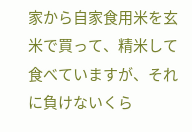家から自家食用米を玄米で買って、精米して食べていますが、それに負けないくら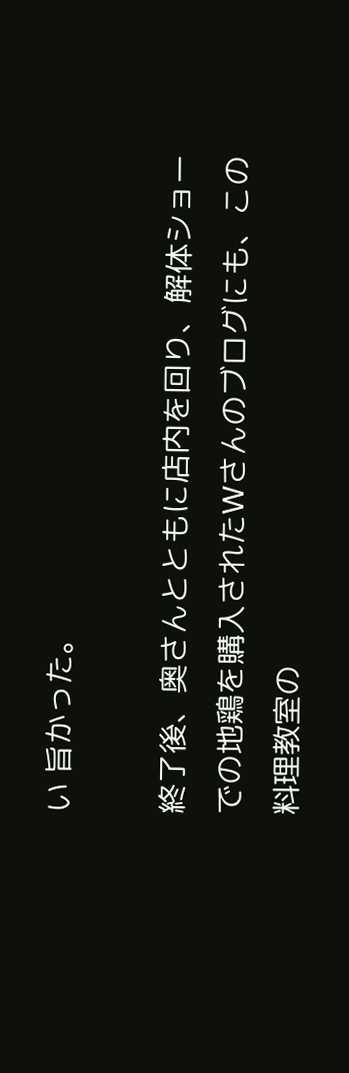い 旨かった。

終了後、奥さんとともに店内を回り、解体ショーでの地鶏を購入されたWさんのブログにも、この料理教室の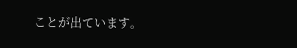ことが出ています。